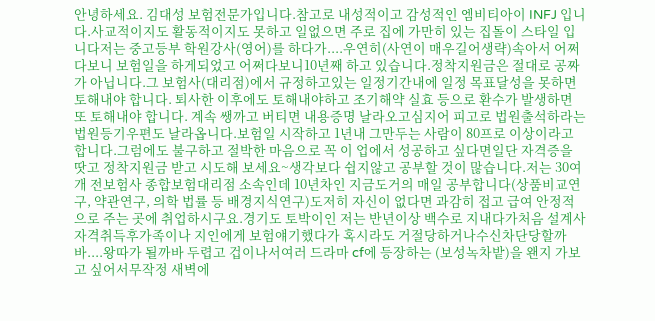안녕하세요. 김대성 보험전문가입니다.참고로 내성적이고 감성적인 엠비티아이 INFJ 입니다.사교적이지도 활동적이지도 못하고 일없으면 주로 집에 가만히 있는 집돌이 스타일 입니다저는 중고등부 학원강사(영어)를 하다가....우연히(사연이 매우길어생략)속아서 어쩌다보니 보험일을 하게되었고 어쩌다보니10년째 하고 있습니다.정착지원금은 절대로 공짜가 아닙니다.그 보험사(대리점)에서 규정하고있는 일정기간내에 일정 목표달성을 못하면토해내야 합니다. 퇴사한 이후에도 토해내야하고 조기해약 실효 등으로 환수가 발생하면 또 토해내야 합니다. 계속 쌩까고 버티면 내용증명 날라오고심지어 피고로 법원출석하라는 법원등기우편도 날라옵니다.보험일 시작하고 1년내 그만두는 사람이 80프로 이상이라고 합니다.그럼에도 불구하고 절박한 마음으로 꼭 이 업에서 성공하고 싶다면일단 자격증을 땃고 정착지원금 받고 시도해 보세요~생각보다 쉽지않고 공부할 것이 많습니다.저는 30여개 전보험사 종합보험대리점 소속인데 10년차인 지금도거의 매일 공부합니다(상품비교연구, 약관연구, 의학 법률 등 배경지식연구)도저히 자신이 없다면 과감히 접고 급여 안정적으로 주는 곳에 취업하시구요.경기도 토박이인 저는 반년이상 백수로 지내다가처음 설계사 자격취득후가족이나 지인에게 보험얘기했다가 혹시라도 거절당하거나수신차단당할까바....왕따가 될까바 두렵고 겁이나서여러 드라마 cf에 등장하는 (보성녹차밭)을 왠지 가보고 싶어서무작정 새벽에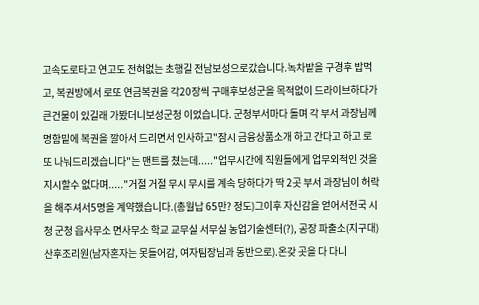고속도로타고 연고도 전혀없는 초행길 전남보성으로갔습니다.녹차밭을 구경후 밥먹고, 복권방에서 로또 연금복권을 각20장씩 구매후보성군을 목적없이 드라이브하다가 큰건물이 있길래 가봤더니보성군청 이었습니다. 군청부서마다 돌며 각 부서 과장님께 명함밑에 복권을 깔아서 드리면서 인사하고"잠시 금융상품소개 하고 간다고 하고 로또 나눠드리겠습니다"는 맨트를 쳤는데....."업무시간에 직원들에게 업무외적인 것을 지시할수 없다며....."거절 거절 무시 무시를 계속 당하다가 딱 2곳 부서 과장님이 허락을 해주셔서5명을 계약했습니다.(총월납 65만? 정도)그이후 자신감을 얻어서전국 시청 군청 읍사무소 면사무소 학교 교무실 서무실 농업기술센터(?), 공장 파출소(지구대) 산후조리원(남자혼자는 못들어감, 여자팀장님과 동반으로).온갖 곳을 다 다니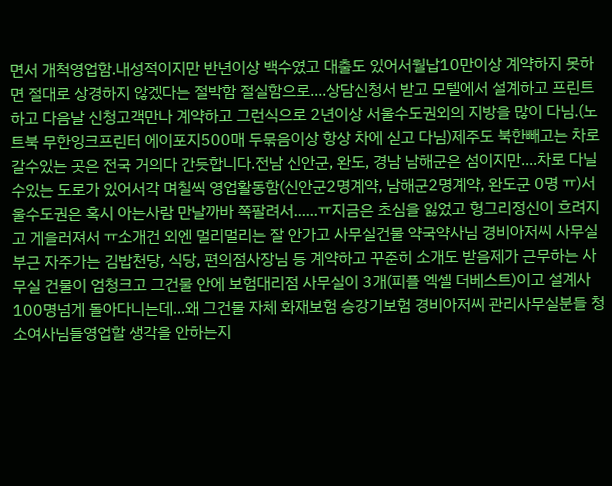면서 개척영업함.내성적이지만 반년이상 백수였고 대출도 있어서월납10만이상 계약하지 못하면 절대로 상경하지 않겠다는 절박함 절실함으로....상담신청서 받고 모텔에서 설계하고 프린트하고 다음날 신청고객만나 계약하고 그런식으로 2년이상 서울수도권외의 지방을 많이 다님.(노트북 무한잉크프린터 에이포지500매 두묶음이상 항상 차에 싣고 다님)제주도 북한빼고는 차로 갈수있는 곳은 전국 거의다 간듯합니다.전남 신안군, 완도, 경남 남해군은 섬이지만....차로 다닐수있는 도로가 있어서각 며칠씩 영업활동함(신안군2명계약, 남해군2명계약, 완도군 0명 ㅠ)서울수도권은 혹시 아는사람 만날까바 쪽팔려서......ㅠ지금은 초심을 잃었고 헝그리정신이 흐려지고 게을러져서 ㅠ소개건 외엔 멀리멀리는 잘 안가고 사무실건물 약국약사님 경비아저씨 사무실부근 자주가는 김밥천당, 식당, 편의점사장님 등 계약하고 꾸준히 소개도 받음제가 근무하는 사무실 건물이 엄청크고 그건물 안에 보험대리점 사무실이 3개(피플 엑셀 더베스트)이고 설계사 100명넘게 돌아다니는데...왜 그건물 자체 화재보험 승강기보험 경비아저씨 관리사무실분들 청소여사님들영업할 생각을 안하는지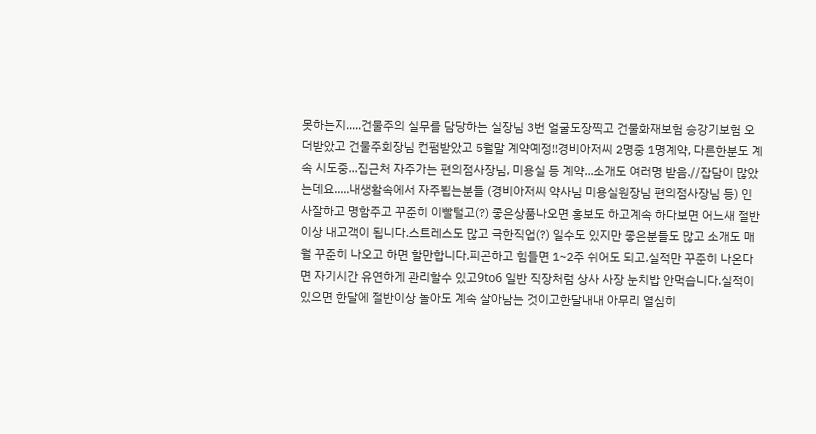못하는지.....건물주의 실무를 담당하는 실장님 3번 얼굴도장찍고 건물화재보험 승강기보험 오더받았고 건물주회장님 컨펌받았고 5월말 계약예정!!경비아저씨 2명중 1명계약, 다른한분도 계속 시도중...집근처 자주가는 편의점사장님, 미용실 등 계약...소개도 여러명 받음.//잡담이 많았는데요.....내생활속에서 자주뵙는분들 (경비아저씨 약사님 미용실원장님 편의점사장님 등) 인사잘하고 명함주고 꾸준히 이빨털고(?) 좋은상품나오면 홍보도 하고계속 하다보면 어느새 절반이상 내고객이 됩니다.스트레스도 많고 극한직업(?) 일수도 있지만 좋은분들도 많고 소개도 매월 꾸준히 나오고 하면 할만합니다.피곤하고 힘들면 1~2주 쉬어도 되고.실적만 꾸준히 나온다면 자기시간 유연하게 관리할수 있고9to6 일반 직장처럼 상사 사장 눈치밥 안먹습니다.실적이 있으면 한달에 절반이상 놀아도 계속 살아남는 것이고한달내내 아무리 열심히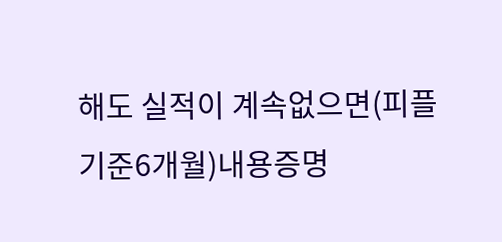해도 실적이 계속없으면(피플기준6개월)내용증명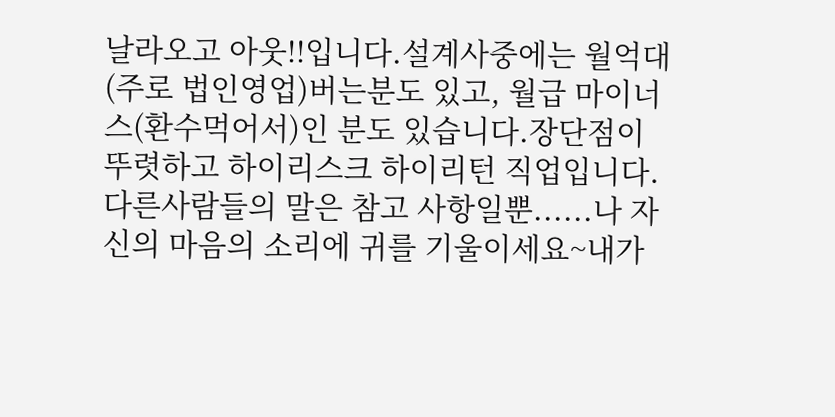날라오고 아웃!!입니다.설계사중에는 월억대(주로 법인영업)버는분도 있고, 월급 마이너스(환수먹어서)인 분도 있습니다.장단점이 뚜렷하고 하이리스크 하이리턴 직업입니다.다른사람들의 말은 참고 사항일뿐......나 자신의 마음의 소리에 귀를 기울이세요~내가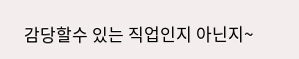감당할수 있는 직업인지 아닌지~